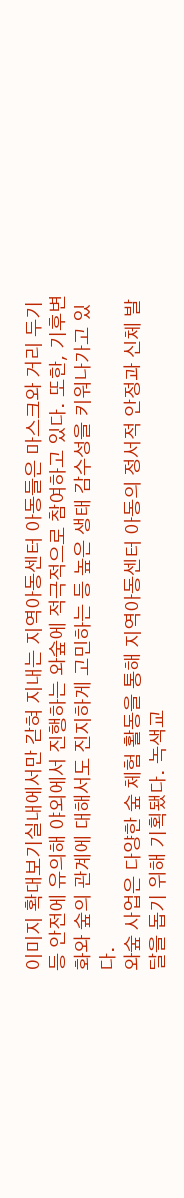이미지 확대보기실내에서만 갇혀 지내는 지역아동센터 아동들은 마스크와 거리 두기 등 안전에 유의해 야외에서 진행하는 와숲에 적극적으로 참여하고 있다. 또한, 기후변화와 숲의 관계에 대해서도 진지하게 고민하는 등 높은 생태 감수성을 키워나가고 있다.
와숲 사업은 다양한 숲 체험 활동을 통해 지역아동센터 아동의 정서적 안정과 신체 발달을 돕기 위해 기획됐다. 녹색교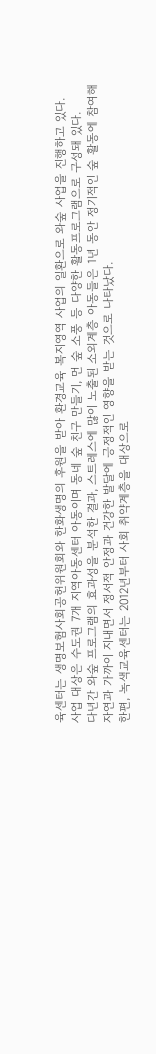육센터는 생명보험사회공헌위원회와 한화생명의 후원을 받아 환경교육 복지영역 사업의 일환으로 와숲 사업을 진행하고 있다.
사업 대상은 수도권 7개 지역아동센터 아동이며 동네 숲 친구 만들기, 먼 숲 소풍 등 다양한 활동프로그램으로 구성돼 있다.
다년간 와숲 프로그램의 효과성을 분석한 결과, 스트레스에 많이 노출된 소외계층 아동들은 1년 동안 정기적인 숲 활동에 참여해 자연과 가까이 지내면서 정서적 안정과 건강한 발달에 긍정적인 영향을 받는 것으로 나타났다.
한편, 녹색교육센터는 2012년부터 사회 취약계층을 대상으로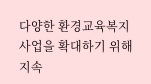다양한 환경교육복지사업을 확대하기 위해 지속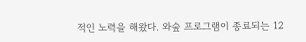적인 노력을 해왔다. 와숲 프로그램이 종료되는 12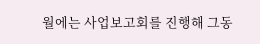월에는 사업보고회를 진행해 그동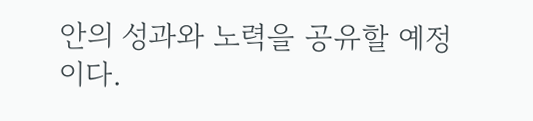안의 성과와 노력을 공유할 예정이다.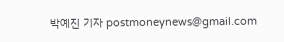박예진 기자 postmoneynews@gmail.com